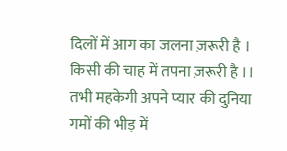दिलों में आग का जलना ज़रूरी है ।
किसी की चाह में तपना ज़रूरी है ।।
तभी महकेगी अपने प्यार की दुनिया
गमों की भीड़ में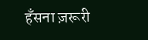हँसना ज़रूरी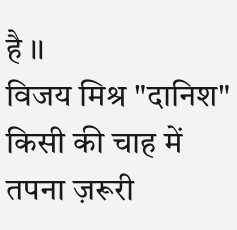है ।।
विजय मिश्र "दानिश"
किसी की चाह में तपना ज़रूरी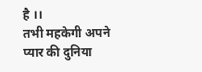है ।।
तभी महकेगी अपने प्यार की दुनिया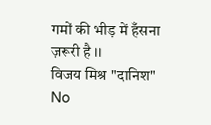गमों की भीड़ में हँसना ज़रूरी है ।।
विजय मिश्र "दानिश"
No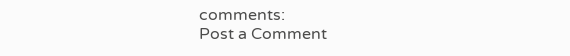comments:
Post a Comment